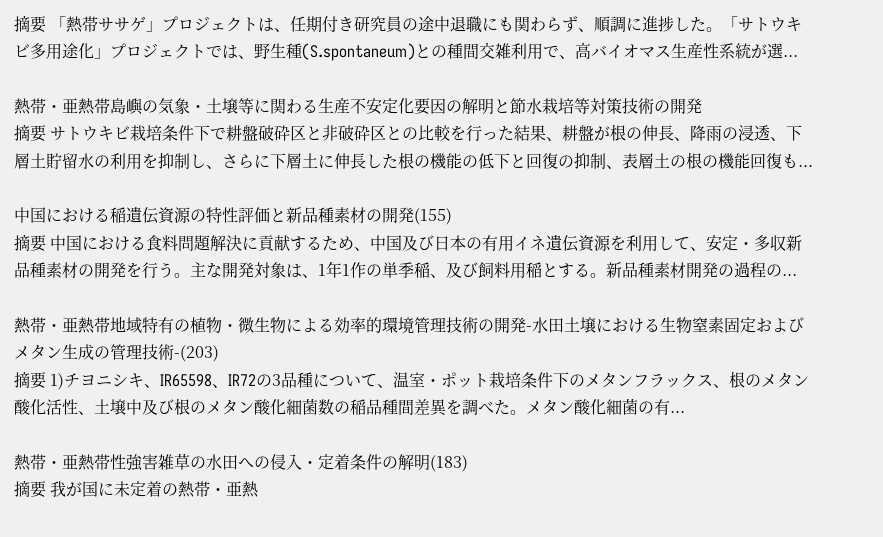摘要 「熱帯ササゲ」プロジェクトは、任期付き研究員の途中退職にも関わらず、順調に進捗した。「サトウキビ多用途化」プロジェクトでは、野生種(S.spontaneum)との種間交雑利用で、高バイオマス生産性系統が選...

熱帯・亜熱帯島嶼の気象・土壌等に関わる生産不安定化要因の解明と節水栽培等対策技術の開発
摘要 サトウキビ栽培条件下で耕盤破砕区と非破砕区との比較を行った結果、耕盤が根の伸長、降雨の浸透、下層土貯留水の利用を抑制し、さらに下層土に伸長した根の機能の低下と回復の抑制、表層土の根の機能回復も...

中国における稲遺伝資源の特性評価と新品種素材の開発(155)
摘要 中国における食料問題解決に貢献するため、中国及び日本の有用イネ遺伝資源を利用して、安定・多収新品種素材の開発を行う。主な開発対象は、1年1作の単季稲、及び飼料用稲とする。新品種素材開発の過程の...

熱帯・亜熱帯地域特有の植物・微生物による効率的環境管理技術の開発-水田土壌における生物窒素固定およびメタン生成の管理技術-(203)
摘要 1)チヨニシキ、IR65598、IR72の3品種について、温室・ポット栽培条件下のメタンフラックス、根のメタン酸化活性、土壌中及び根のメタン酸化細菌数の稲品種間差異を調べた。メタン酸化細菌の有...

熱帯・亜熱帯性強害雑草の水田への侵入・定着条件の解明(183)
摘要 我が国に未定着の熱帯・亜熱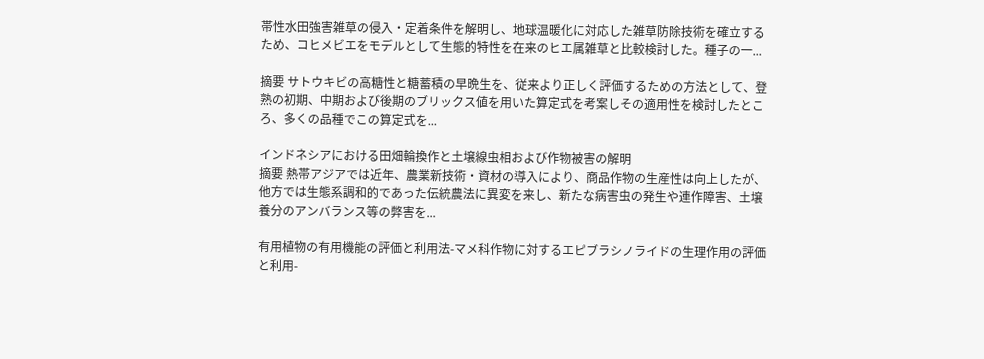帯性水田強害雑草の侵入・定着条件を解明し、地球温暖化に対応した雑草防除技術を確立するため、コヒメビエをモデルとして生態的特性を在来のヒエ属雑草と比較検討した。種子の一...

摘要 サトウキビの高糖性と糖蓄積の早晩生を、従来より正しく評価するための方法として、登熟の初期、中期および後期のブリックス値を用いた算定式を考案しその適用性を検討したところ、多くの品種でこの算定式を...

インドネシアにおける田畑輪換作と土壌線虫相および作物被害の解明
摘要 熱帯アジアでは近年、農業新技術・資材の導入により、商品作物の生産性は向上したが、他方では生態系調和的であった伝統農法に異変を来し、新たな病害虫の発生や連作障害、土壌養分のアンバランス等の弊害を...

有用植物の有用機能の評価と利用法-マメ科作物に対するエピブラシノライドの生理作用の評価と利用-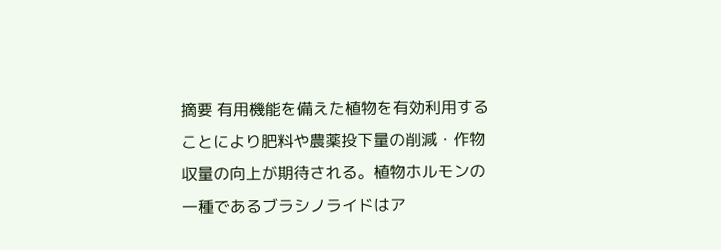摘要 有用機能を備えた植物を有効利用することにより肥料や農薬投下量の削減・作物収量の向上が期待される。植物ホルモンの一種であるブラシノライドはア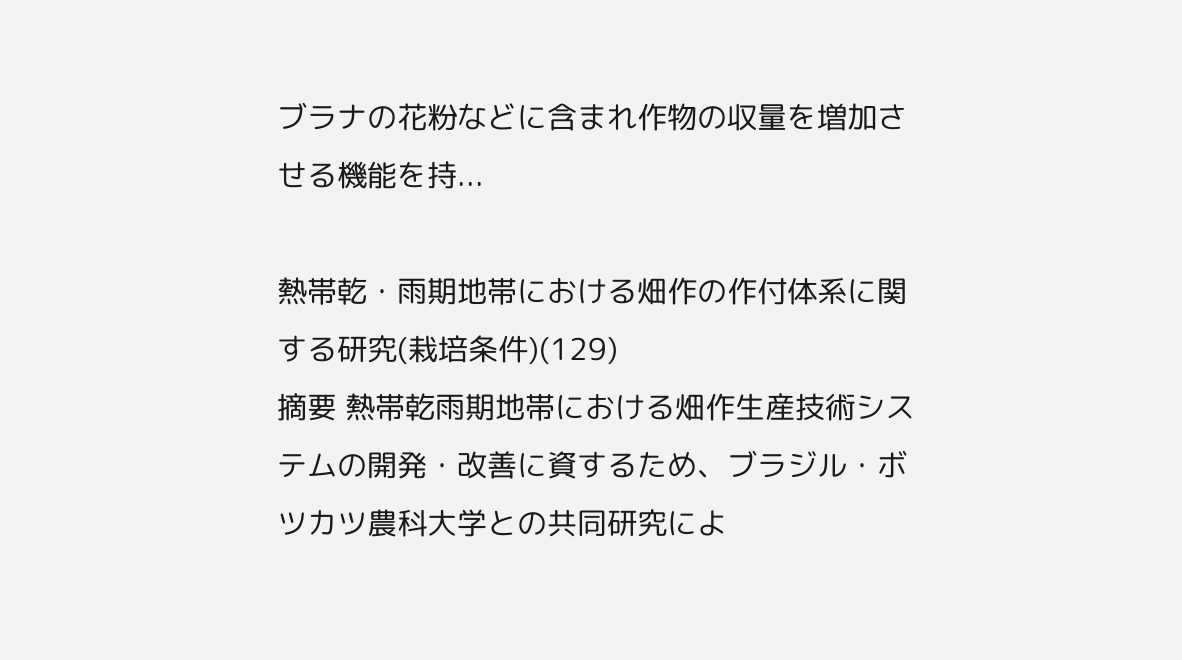ブラナの花粉などに含まれ作物の収量を増加させる機能を持...

熱帯乾・雨期地帯における畑作の作付体系に関する研究(栽培条件)(129)
摘要 熱帯乾雨期地帯における畑作生産技術システムの開発・改善に資するため、ブラジル・ボツカツ農科大学との共同研究によ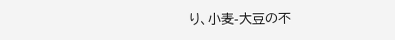り、小麦-大豆の不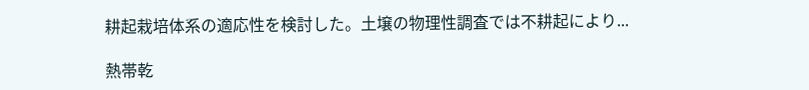耕起栽培体系の適応性を検討した。土壌の物理性調査では不耕起により...

熱帯乾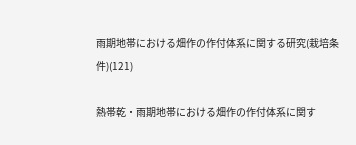雨期地帯における畑作の作付体系に関する研究(栽培条件)(121)

熱帯乾・雨期地帯における畑作の作付体系に関す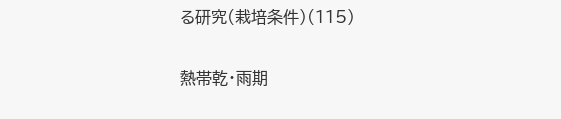る研究(栽培条件)(115)

熱帯乾・雨期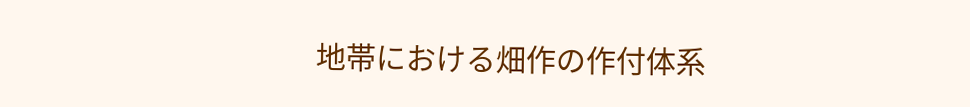地帯における畑作の作付体系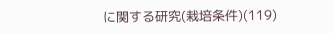に関する研究(栽培条件)(119)